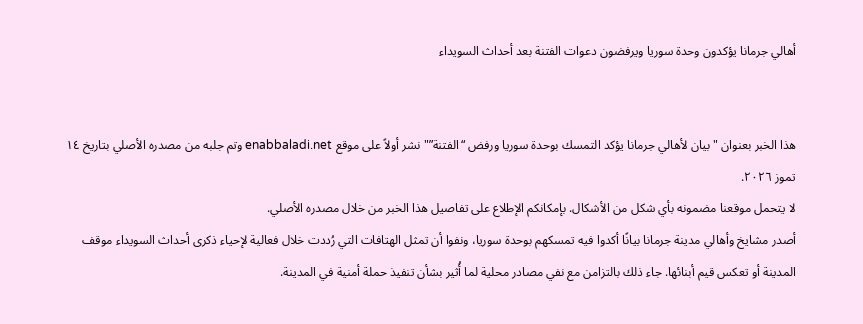أهالي جرمانا يؤكدون وحدة سوريا ويرفضون دعوات الفتنة بعد أحداث السويداء


هذا الخبر بعنوان "بيان لأهالي جرمانا يؤكد التمسك بوحدة سوريا ورفض “الفتنة”" نشر أولاً على موقع enabbaladi.net وتم جلبه من مصدره الأصلي بتاريخ ١٤ تموز ٢٠٢٦.
لا يتحمل موقعنا مضمونه بأي شكل من الأشكال. بإمكانكم الإطلاع على تفاصيل هذا الخبر من خلال مصدره الأصلي.
أصدر مشايخ وأهالي مدينة جرمانا بيانًا أكدوا فيه تمسكهم بوحدة سوريا، ونفوا أن تمثل الهتافات التي رُددت خلال فعالية لإحياء ذكرى أحداث السويداء موقف المدينة أو تعكس قيم أبنائها. جاء ذلك بالتزامن مع نفي مصادر محلية لما أُثير بشأن تنفيذ حملة أمنية في المدينة.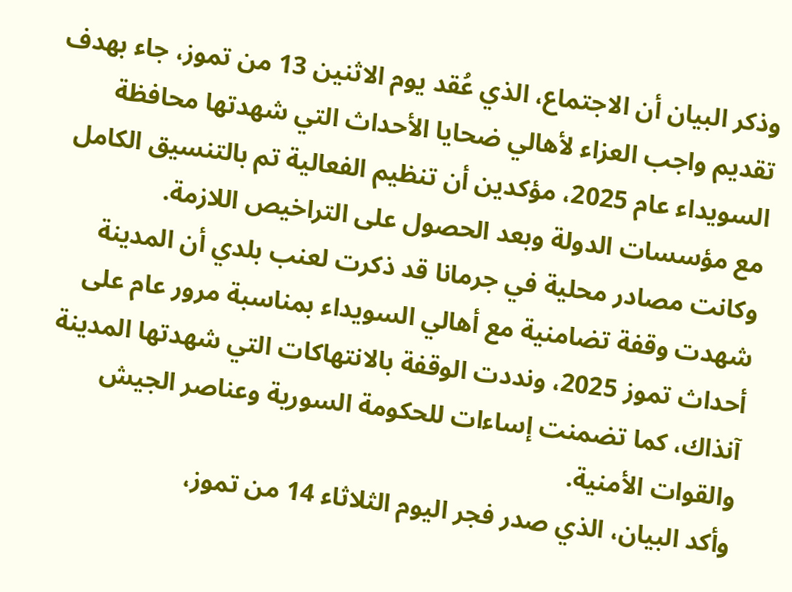وذكر البيان أن الاجتماع، الذي عُقد يوم الاثنين 13 من تموز، جاء بهدف تقديم واجب العزاء لأهالي ضحايا الأحداث التي شهدتها محافظة السويداء عام 2025، مؤكدين أن تنظيم الفعالية تم بالتنسيق الكامل مع مؤسسات الدولة وبعد الحصول على التراخيص اللازمة.
وكانت مصادر محلية في جرمانا قد ذكرت لعنب بلدي أن المدينة شهدت وقفة تضامنية مع أهالي السويداء بمناسبة مرور عام على أحداث تموز 2025، ونددت الوقفة بالانتهاكات التي شهدتها المدينة آنذاك، كما تضمنت إساءات للحكومة السورية وعناصر الجيش والقوات الأمنية.
وأكد البيان، الذي صدر فجر اليوم الثلاثاء 14 من تموز،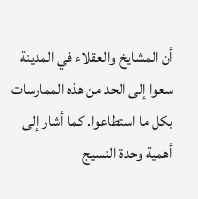أن المشايخ والعقلاء في المدينة سعوا إلى الحد من هذه الممارسات بكل ما استطاعوا. كما أشار إلى أهمية وحدة النسيج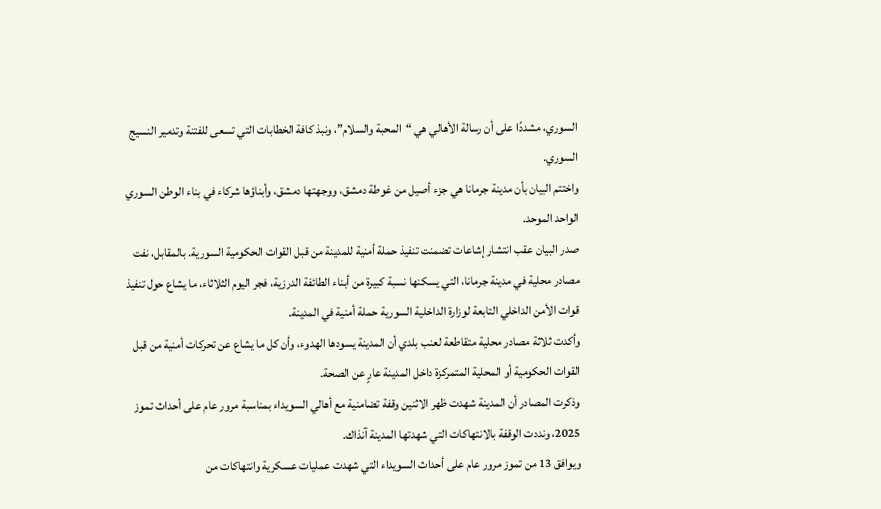السوري، مشددًا على أن رسالة الأهالي هي “المحبة والسلام”، ونبذ كافة الخطابات التي تسعى للفتنة وتدمير النسيج السوري.
واختتم البيان بأن مدينة جرمانا هي جزء أصيل من غوطة دمشق، ووجهتها دمشق، وأبناؤها شركاء في بناء الوطن السوري الواحد الموحد.
صدر البيان عقب انتشار إشاعات تضمنت تنفيذ حملة أمنية للمدينة من قبل القوات الحكومية السورية. بالمقابل، نفت مصادر محلية في مدينة جرمانا، التي يسكنها نسبة كبيرة من أبناء الطائفة الدرزية، فجر اليوم الثلاثاء، ما يشاع حول تنفيذ قوات الأمن الداخلي التابعة لوزارة الداخلية السورية حملة أمنية في المدينة.
وأكدت ثلاثة مصادر محلية متقاطعة لعنب بلدي أن المدينة يسودها الهدوء، وأن كل ما يشاع عن تحركات أمنية من قبل القوات الحكومية أو المحلية المتمركزة داخل المدينة عارٍ عن الصحة.
وذكرت المصادر أن المدينة شهدت ظهر الاثنين وقفة تضامنية مع أهالي السويداء بمناسبة مرور عام على أحداث تموز 2025، ونددت الوقفة بالانتهاكات التي شهدتها المدينة آنذاك.
ويوافق 13 من تموز مرور عام على أحداث السويداء التي شهدت عمليات عسكرية وانتهاكات من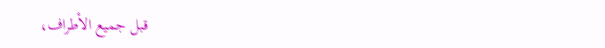قبل جميع الأطراف،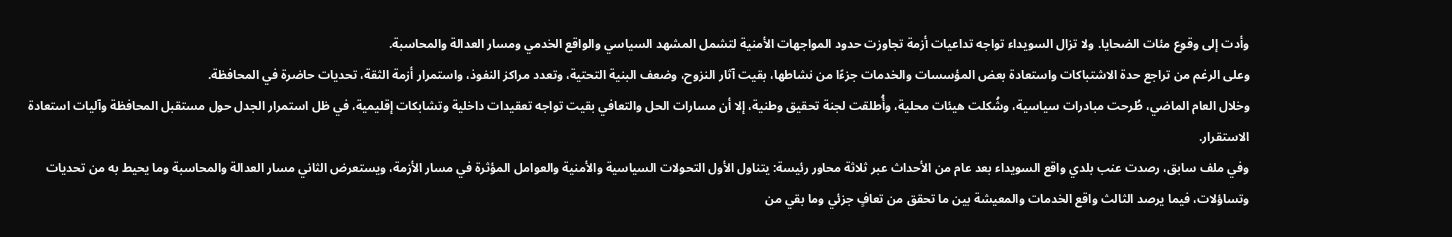وأدت إلى وقوع مئات الضحايا. ولا تزال السويداء تواجه تداعيات أزمة تجاوزت حدود المواجهات الأمنية لتشمل المشهد السياسي والواقع الخدمي ومسار العدالة والمحاسبة.
وعلى الرغم من تراجع حدة الاشتباكات واستعادة بعض المؤسسات والخدمات جزءًا من نشاطها، بقيت آثار النزوح، وضعف البنية التحتية، وتعدد مراكز النفوذ، واستمرار أزمة الثقة، تحديات حاضرة في المحافظة.
وخلال العام الماضي، طُرحت مبادرات سياسية، وشُكلت هيئات محلية، وأُطلقت لجنة تحقيق وطنية، إلا أن مسارات الحل والتعافي بقيت تواجه تعقيدات داخلية وتشابكات إقليمية، في ظل استمرار الجدل حول مستقبل المحافظة وآليات استعادة الاستقرار.
وفي ملف سابق، رصدت عنب بلدي واقع السويداء بعد عام من الأحداث عبر ثلاثة محاور رئيسة: يتناول الأول التحولات السياسية والأمنية والعوامل المؤثرة في مسار الأزمة، ويستعرض الثاني مسار العدالة والمحاسبة وما يحيط به من تحديات وتساؤلات، فيما يرصد الثالث واقع الخدمات والمعيشة بين ما تحقق من تعافٍ جزئي وما بقي من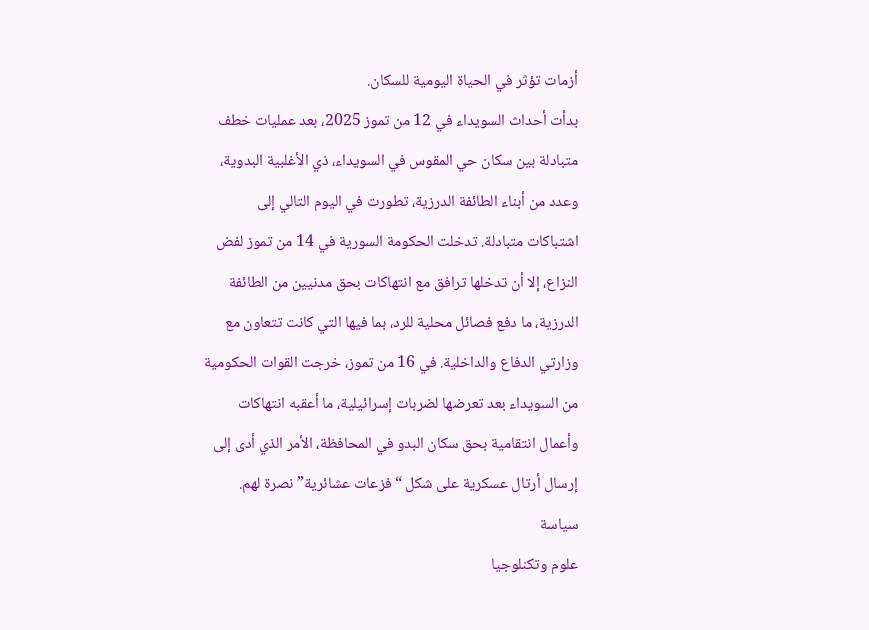أزمات تؤثر في الحياة اليومية للسكان.
بدأت أحداث السويداء في 12 من تموز 2025، بعد عمليات خطف متبادلة بين سكان حي المقوس في السويداء، ذي الأغلبية البدوية، وعدد من أبناء الطائفة الدرزية، تطورت في اليوم التالي إلى اشتباكات متبادلة. تدخلت الحكومة السورية في 14 من تموز لفض النزاع، إلا أن تدخلها ترافق مع انتهاكات بحق مدنيين من الطائفة الدرزية، ما دفع فصائل محلية للرد، بما فيها التي كانت تتعاون مع وزارتي الدفاع والداخلية. في 16 من تموز، خرجت القوات الحكومية من السويداء بعد تعرضها لضربات إسرائيلية، ما أعقبه انتهاكات وأعمال انتقامية بحق سكان البدو في المحافظة، الأمر الذي أدى إلى إرسال أرتال عسكرية على شكل “فزعات عشائرية” نصرة لهم.
سياسة
علوم وتكنلوجيا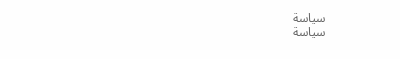سياسة
سياسة